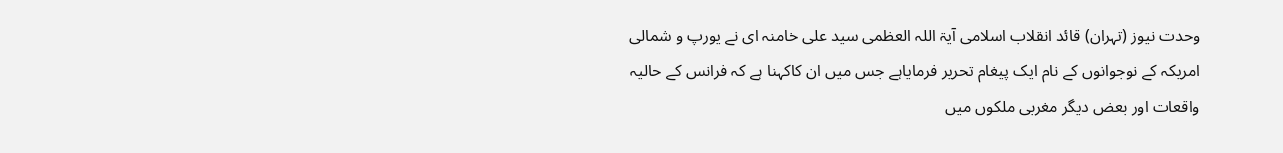وحدت نیوز (تہران) قائد انقلاب اسلامی آیۃ اللہ العظمی سید علی خامنہ ای نے یورپ و شمالی امریکہ کے نوجوانوں کے نام ایک پیغام تحریر فرمایاہے جس میں ان کاکہنا ہے کہ فرانس کے حالیہ واقعات اور بعض دیگر مغربی ملکوں میں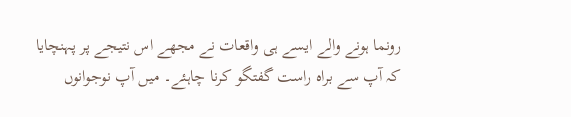رونما ہونے والے ایسے ہی واقعات نے مجھے اس نتیجے پر پہنچایا کہ آپ سے براہ راست گفتگو کرنا چاہئے۔ میں آپ نوجوانوں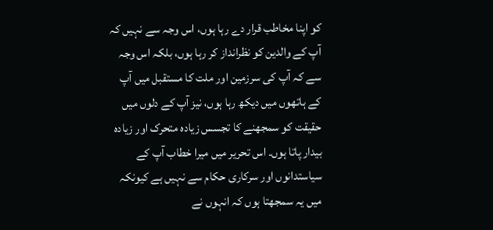کو اپنا مخاطب قرار دے رہا ہوں، اس وجہ سے نہیں کہ آپ کے والدین کو نظرانداز کر رہا ہوں، بلکہ اس وجہ سے کہ آپ کی سرزمین اور ملت کا مستقبل میں آپ کے ہاتھوں میں دیکھ رہا ہوں، نیز آپ کے دلوں میں حقیقت کو سمجھنے کا تجسس زیادہ متحرک اور زیادہ بیدار پاتا ہوں۔ اس تحریر میں میرا خطاب آپ کے سیاستدانوں اور سرکاری حکام سے نہیں ہے کیونکہ میں یہ سمجھتا ہوں کہ انہوں نے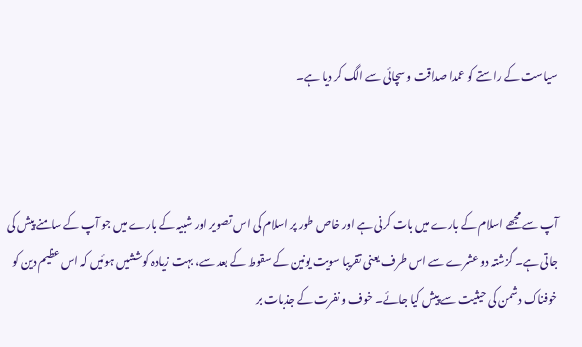سیاست کے راستے کو عمدا صداقت و سچائی سے الگ کر دیا ہے۔



آپ سے مجھے اسلام کے بارے میں بات کرنی ہے اور خاص طور پر اسلام کی اس تصویر اور شبیہ کے بارے میں جو آپ کے سامنے پیش کی جاتی ہے۔ گزشتہ دو عشرے سے اس طرف یعنی تقریبا سویت یونین کے سقوط کے بعد سے، بہت زیادہ کوششیں ہوئیں کہ اس عظیم دین کو خوفناک دشمن کی حیثیت سے پیش کیا جائے۔ خوف و نفرت کے جذبات بر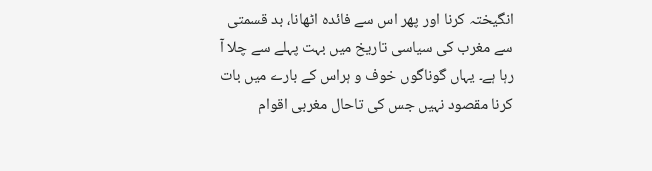انگیختہ کرنا اور پھر اس سے فائدہ اٹھانا، بد قسمتی سے مغرب کی سیاسی تاریخ میں بہت پہلے سے چلا آ رہا ہے۔ یہاں گوناگوں خوف و ہراس کے بارے میں بات کرنا مقصود نہیں جس کی تاحال مغربی اقوام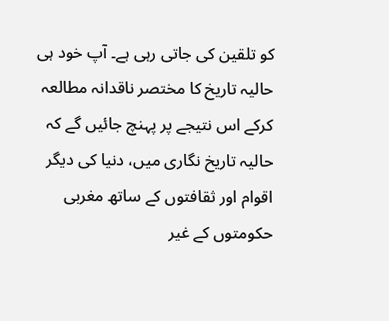کو تلقین کی جاتی رہی ہے۔ آپ خود ہی حالیہ تاریخ کا مختصر ناقدانہ مطالعہ کرکے اس نتیجے پر پہنچ جائیں گے کہ حالیہ تاریخ نگاری میں، دنیا کی دیگر اقوام اور ثقافتوں کے ساتھ مغربی حکومتوں کے غیر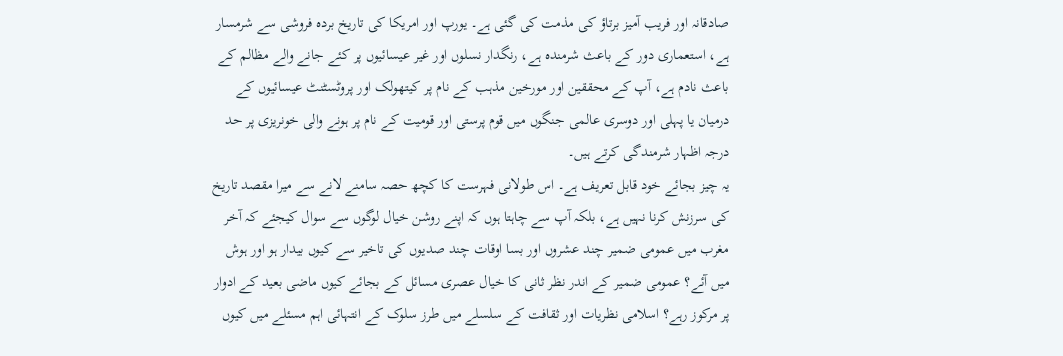صادقانہ اور فریب آمیز برتاؤ کی مذمت کی گئی ہے۔ یورپ اور امریکا کی تاریخ بردہ فروشی سے شرمسار ہے، استعماری دور کے باعث شرمندہ ہے، رنگدار نسلوں اور غیر عیسائیوں پر کئے جانے والے مظالم کے باعث نادم ہے، آپ کے محققین اور مورخین مذہب کے نام پر کیتھولک اور پروٹسٹنٹ عیسائیوں کے درمیان یا پہلی اور دوسری عالمی جنگوں میں قوم پرستی اور قومیت کے نام پر ہونے والی خونریزی پر حد درجہ اظہار شرمندگی کرتے ہیں۔
یہ چیز بجائے خود قابل تعریف ہے۔ اس طولانی فہرست کا کچھ حصہ سامنے لانے سے میرا مقصد تاریخ کی سرزنش کرنا نہیں ہے، بلکہ آپ سے چاہتا ہوں کہ اپنے روشن خیال لوگوں سے سوال کیجئے کہ آخر مغرب میں عمومی ضمیر چند عشروں اور بسا اوقات چند صدیوں کی تاخیر سے کیوں بیدار ہو اور ہوش میں آئے؟ عمومی ضمیر کے اندر نظر ثانی کا خیال عصری مسائل کے بجائے کیوں ماضی بعید کے ادوار پر مرکوز رہے؟ اسلامی نظریات اور ثقافت کے سلسلے میں طرز سلوک کے انتہائی اہم مسئلے میں کیوں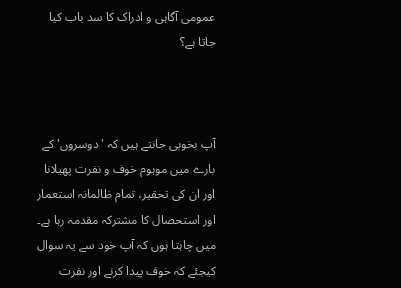عمومی آگاہی و ادراک کا سد باب کیا جاتا ہے؟



آپ بخوبی جانتے ہیں کہ 'دوسروں' کے بارے میں موہوم خوف و نفرت پھیلانا اور ان کی تحقیر، تمام ظالمانہ استعمار اور استحصال کا مشترکہ مقدمہ رہا ہے۔ میں چاہتا ہوں کہ آپ خود سے یہ سوال کیجئے کہ خوف پیدا کرنے اور نفرت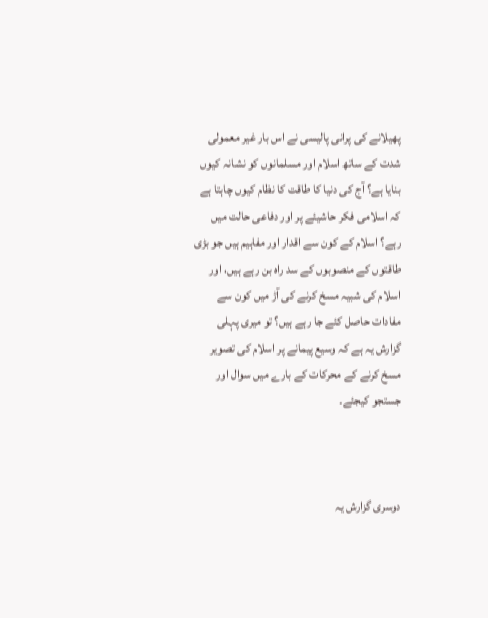پھیلانے کی پرانی پالیسی نے اس بار غیر معمولی شدت کے ساتھ اسلام اور مسلمانوں کو نشانہ کیوں بنایا ہے؟ آج کی دنیا کا طاقت کا نظام کیوں چاہتا ہے کہ اسلامی فکر حاشیئے پر اور دفاعی حالت میں رہے؟ اسلام کے کون سے اقدار اور مفاہیم ہیں جو بڑی طاقتوں کے منصوبوں کے سد راہ بن رہے ہیں، اور اسلام کی شبیہ مسخ کرنے کی آڑ میں کون سے مفادات حاصل کئے جا رہے ہیں؟ تو میری پہلی گزارش یہ ہے کہ وسیع پیمانے پر اسلام کی تصویر مسخ کرنے کے محرکات کے بارے میں سوال اور جستجو کیجئے۔



دوسری گزارش یہ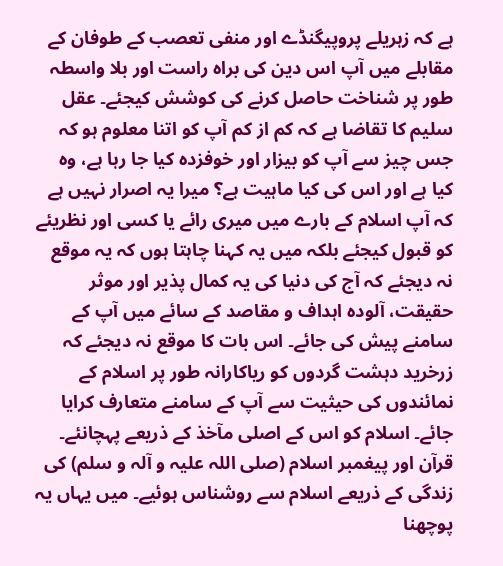ہے کہ زہریلے پروپیگنڈے اور منفی تعصب کے طوفان کے مقابلے میں آپ اس دین کی براہ راست اور بلا واسطہ طور پر شناخت حاصل کرنے کی کوشش کیجئے۔ عقل سلیم کا تقاضا ہے کہ کم از کم آپ کو اتنا معلوم ہو کہ جس چیز سے آپ کو بیزار اور خوفزدہ کیا جا رہا ہے، وہ کیا ہے اور اس کی کیا ماہیت ہے؟ میرا یہ اصرار نہیں ہے کہ آپ اسلام کے بارے میں میری رائے یا کسی اور نظریئے کو قبول کیجئے بلکہ میں یہ کہنا چاہتا ہوں کہ یہ موقع نہ دیجئے کہ آج کی دنیا کی یہ کمال پذیر اور موثر حقیقت، آلودہ اہداف و مقاصد کے سائے میں آپ کے سامنے پیش کی جائے۔ اس بات کا موقع نہ دیجئے کہ زرخرید دہشت گردوں کو ریاکارانہ طور پر اسلام کے نمائندوں کی حیثیت سے آپ کے سامنے متعارف کرایا جائے۔ اسلام کو اس کے اصلی مآخذ کے ذریعے پہچانئے۔ قرآن اور پیغمبر اسلام (صلی اللہ علیہ و آلہ و سلم) کی زندگی کے ذریعے اسلام سے روشناس ہوئیے۔ میں یہاں یہ پوچھنا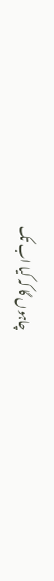چاہوں گا کہ کیا اب تک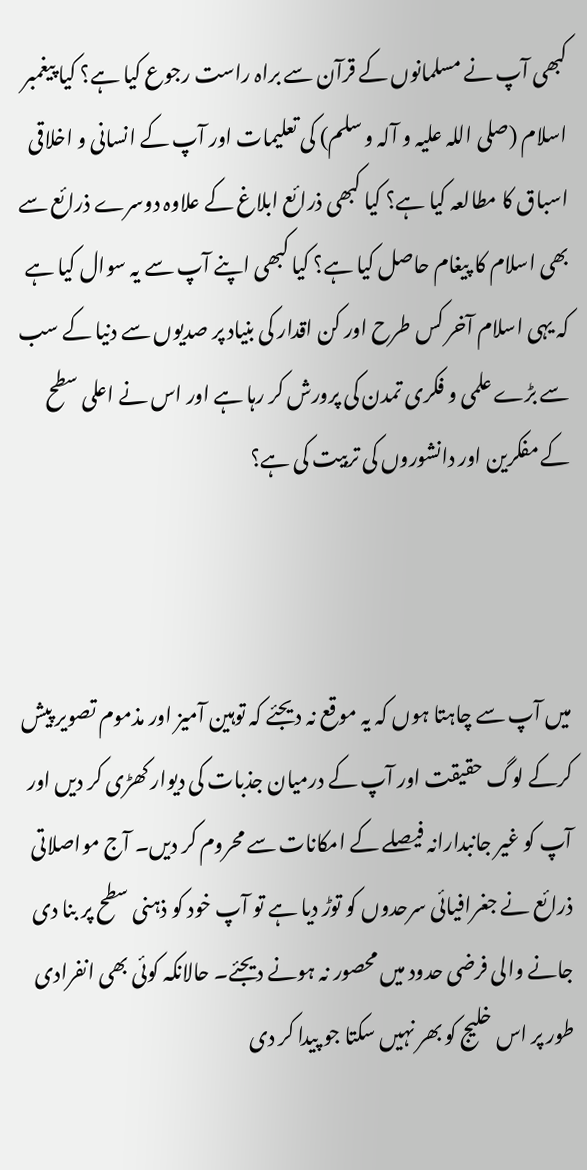کبھی آپ نے مسلمانوں کے قرآن سے براہ راست رجوع کیا ہے؟ کیا پیغمبر اسلام (صلی اللہ علیہ و آلہ و سلم) کی تعلیمات اور آپ کے انسانی و اخلاقی اسباق کا مطالعہ کیا ہے؟ کیا کبھی ذرائع ابلاغ کے علاوہ دوسرے ذرائع سے بھی اسلام کا پیغام حاصل کیا ہے؟ کیا کبھی اپنے آپ سے یہ سوال کیا ہے کہ یہی اسلام آخر کس طرح اور کن اقدار کی بنیاد پر صدیوں سے دنیا کے سب سے بڑے علمی و فکری تمدن کی پرورش کر رہا ہے اور اس نے اعلی سطح کے مفکرین اور دانشوروں کی تربیت کی ہے؟



میں آپ سے چاہتا ہوں کہ یہ موقع نہ دیجئے کہ توہین آمیز اور مذموم تصویر پیش کرکے لوگ حقیقت اور آپ کے درمیان جذبات کی دیوار کھڑی کر دیں اور آپ کو غیر جانبدارانہ فیصلے کے امکانات سے محروم کر دیں۔ آج مواصلاتی ذرائع نے جغرافیائی سرحدوں کو توڑ دیا ہے تو آپ خود کو ذہنی سطح پر بنا دی جانے والی فرضی حدود میں محصور نہ ہونے دیجئے۔ حالانکہ کوئی بھی انفرادی طور پر اس خلیج کو بھر نہیں سکتا جو پیدا کر دی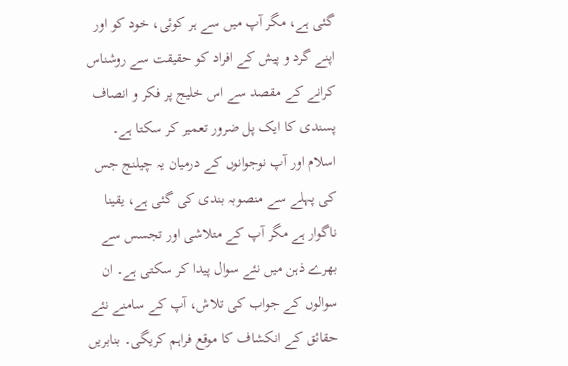گئی ہے، مگر آپ میں سے ہر کوئی، خود کو اور اپنے گرد و پیش کے افراد کو حقیقت سے روشناس کرانے کے مقصد سے اس خلیج پر فکر و انصاف پسندی کا ایک پل ضرور تعمیر کر سکتا ہے۔ اسلام اور آپ نوجوانوں کے درمیان یہ چیلنج جس کی پہلے سے منصوبہ بندی کی گئی ہے، یقینا ناگوار ہے مگر آپ کے متلاشی اور تجسس سے بھرے ذہن میں نئے سوال پیدا کر سکتی ہے۔ ان سوالوں کے جواب کی تلاش، آپ کے سامنے نئے حقائق کے انکشاف کا موقع فراہم کریگی۔ بنابریں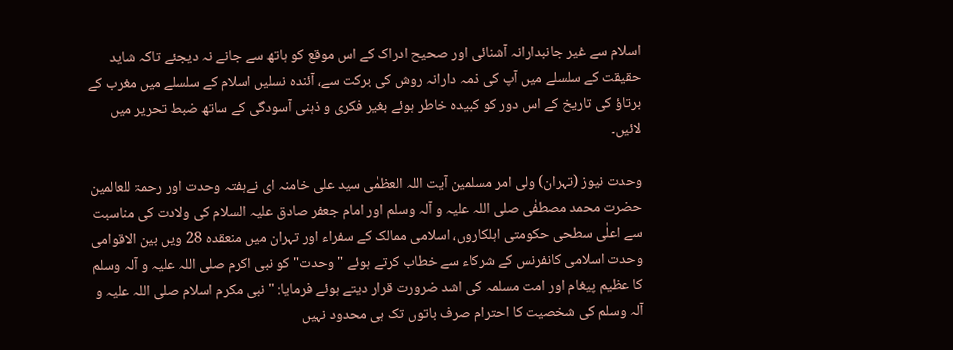اسلام سے غیر جانبدارانہ آشنائی اور صحیح ادراک کے اس موقع کو ہاتھ سے جانے نہ دیجئے تاکہ شاید حقیقت کے سلسلے میں آپ کی ذمہ دارانہ روش کی برکت سے، آئندہ نسلیں اسلام کے سلسلے میں مغرب کے برتاؤ کی تاریخ کے اس دور کو کبیدہ خاطر ہوئے بغیر فکری و ذہنی آسودگی کے ساتھ ضبط تحریر میں لائیں۔

وحدت نیوز (تہران) ولی امر مسلمین آیت اللہ العظمٰی سید علی خامنہ ای نےہفتہ وحدت اور رحمۃ للعالمین حضرت محمد مصطفٰی صلی اللہ علیہ و آلہ وسلم اور امام جعفر صادق علیہ السلام کی ولادت کی مناسبت سے اعلٰی سطحی حکومتی اہلکاروں، اسلامی ممالک کے سفراء اور تہران میں منعقدہ 28 ویں بین الاقوامی وحدت اسلامی کانفرنس کے شرکاء سے خطاب کرتے ہوئے "وحدت" کو نبی اکرم صلی اللہ علیہ و آلہ وسلم کا عظیم پیغام اور امت مسلمہ کی اشد ضرورت قرار دیتے ہوئے فرمایا: "نبی مکرم اسلام صلی اللہ علیہ و آلہ وسلم کی شخصیت کا احترام صرف باتوں تک ہی محدود نہیں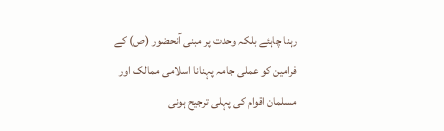رہنا چاہئے بلکہ وحدت پر مبنی آنحضور (ص) کے فرامین کو عملی جامہ پہنانا اسلامی ممالک اور مسلمان اقوام کی پہلی ترجیح ہونی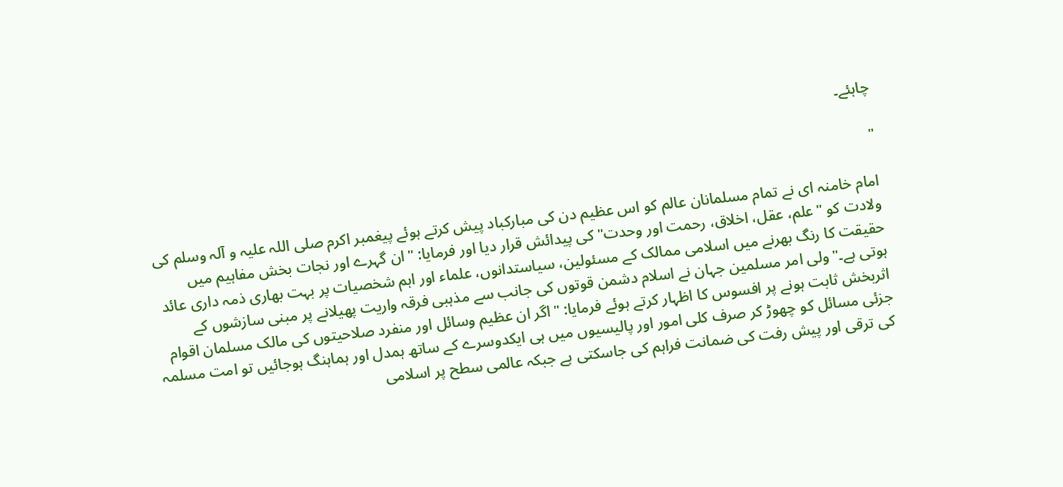چاہئے۔

"

امام خامنہ ای نے تمام مسلمانان عالم کو اس عظیم دن کی مبارکباد پیش کرتے ہوئے پیغمبر اکرم صلی اللہ علیہ و آلہ وسلم کی ولادت کو "علم، عقل، اخلاق، رحمت اور وحدت" کی پیدائش قرار دیا اور فرمایا: "ان گہرے اور نجات بخش مفاہیم میں حقیقت کا رنگ بھرنے میں اسلامی ممالک کے مسئولین، سیاستدانوں، علماء اور اہم شخصیات پر بہت بھاری ذمہ داری عائد ہوتی ہے۔" ولی امر مسلمین جہان نے اسلام دشمن قوتوں کی جانب سے مذہبی فرقہ واریت پھیلانے پر مبنی سازشوں کے اثربخش ثابت ہونے پر افسوس کا اظہار کرتے ہوئے فرمایا: "اگر ان عظیم وسائل اور منفرد صلاحیتوں کی مالک مسلمان اقوام جزئی مسائل کو چھوڑ کر صرف کلی امور اور پالیسیوں میں ہی ایکدوسرے کے ساتھ ہمدل اور ہماہنگ ہوجائیں تو امت مسلمہ کی ترقی اور پیش رفت کی ضمانت فراہم کی جاسکتی ہے جبکہ عالمی سطح پر اسلامی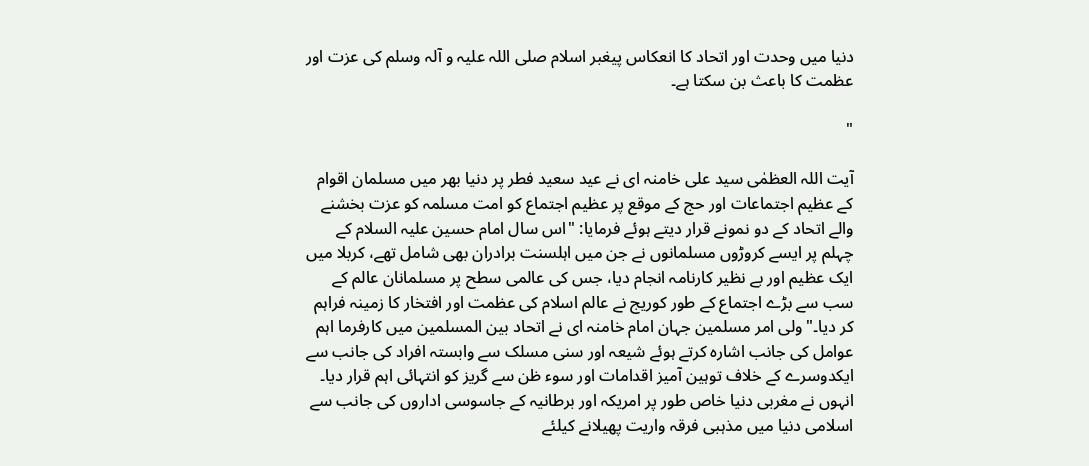دنیا میں وحدت اور اتحاد کا انعکاس پیغبر اسلام صلی اللہ علیہ و آلہ وسلم کی عزت اور عظمت کا باعث بن سکتا ہے۔

"

آیت اللہ العظمٰی سید علی خامنہ ای نے عید سعید فطر پر دنیا بھر میں مسلمان اقوام کے عظیم اجتماعات اور حج کے موقع پر عظیم اجتماع کو امت مسلمہ کو عزت بخشنے والے اتحاد کے دو نمونے قرار دیتے ہوئے فرمایا: "اس سال امام حسین علیہ السلام کے چہلم پر ایسے کروڑوں مسلمانوں نے جن میں اہلسنت برادران بھی شامل تھے، کربلا میں ایک عظیم اور بے نظیر کارنامہ انجام دیا، جس کی عالمی سطح پر مسلمانان عالم کے سب سے بڑے اجتماع کے طور کوریج نے عالم اسلام کی عظمت اور افتخار کا زمینہ فراہم کر دیا۔" ولی امر مسلمین جہان امام خامنہ ای نے اتحاد بین المسلمین میں کارفرما اہم عوامل کی جانب اشارہ کرتے ہوئے شیعہ اور سنی مسلک سے وابستہ افراد کی جانب سے ایکدوسرے کے خلاف توہین آمیز اقدامات اور سوء ظن سے گریز کو انتہائی اہم قرار دیا۔ انہوں نے مغربی دنیا خاص طور پر امریکہ اور برطانیہ کے جاسوسی اداروں کی جانب سے اسلامی دنیا میں مذہبی فرقہ واریت پھیلانے کیلئے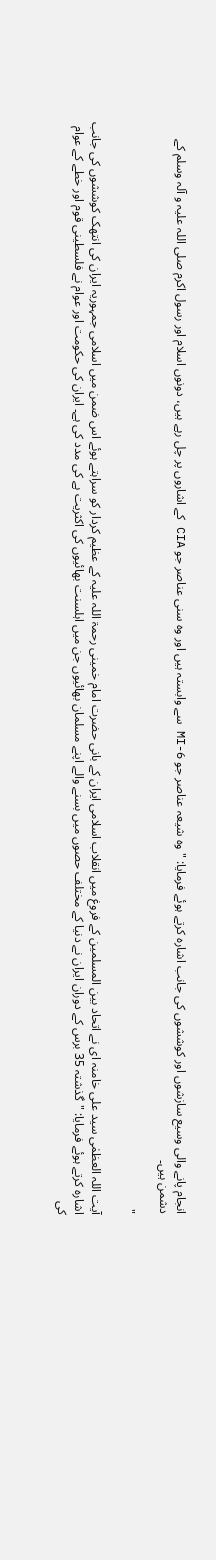انجام پانے والی وسیع سازشوں اور کوششوں کی جانب اشارہ کرتے ہوئے فرمایا: "وہ شیعہ عناصر جو MI-6 سے وابستہ ہیں اور وہ سنی عناصر جو CIA کے اشاروں پر چل رہے ہیں، دونوں اسلام اور رسول اکرم صلی اللہ علیہ و آلہ وسلم کے دشمن ہیں۔

"

آیت اللہ العظمٰی سید علی خامنہ ای نے اتحاد بین المسلمین کے فروغ میں انقلاب اسلامی ایران کے بانی حضرت امام خمینی رحمۃ اللہ علیہ کے عظیم کردار کو سراہتے ہوئے اس ضمن میں اسلامی جمہوریہ ایران کی انتھک کوششوں کی جانب اشارہ کرتے ہوئے فرمایا: "گذشتہ 35 برس کے دوران ایران نے دنیا کے مختلف حصوں میں بسنے والے اپنے مسلمان بھائیوں جن میں اہلسنت بھائیوں کی اکثریت ہے کی مدد کی ہے۔ ایران کی حکومت اور عوام نے فلسطینی قوم اور خطے کے عوام کی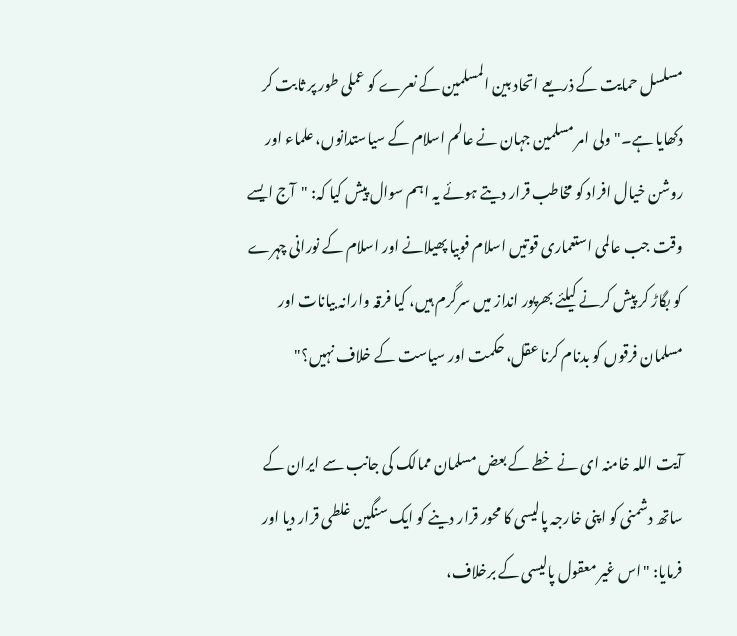مسلسل حمایت کے ذریعے اتحاد بین المسلمین کے نعرے کو عملی طور پر ثابت کر دکھایا ہے۔" ولی امر مسلمین جہان نے عالم اسلام کے سیاستدانوں، علماء اور روشن خیال افراد کو مخاطب قرار دیتے ہوئے یہ اہم سوال پیش کیا کہ: "آج ایسے وقت جب عالمی استعماری قوتیں اسلام فوبیا پھیلانے اور اسلام کے نورانی چہرے کو بگاڑ کر پیش کرنے کیلئے بھرپور انداز میں سرگرم ہیں، کیا فرقہ وارانہ بیانات اور مسلمان فرقوں کو بدنام کرنا عقل، حکمت اور سیاست کے خلاف نہیں؟"

آیت اللہ خامنہ ای نے خطے کے بعض مسلمان ممالک کی جانب سے ایران کے ساتھ دشمنی کو اپنی خارجہ پالیسی کا محور قرار دینے کو ایک سنگین غلطی قرار دیا اور فرمایا: "اس غیر معقول پالیسی کے برخلاف،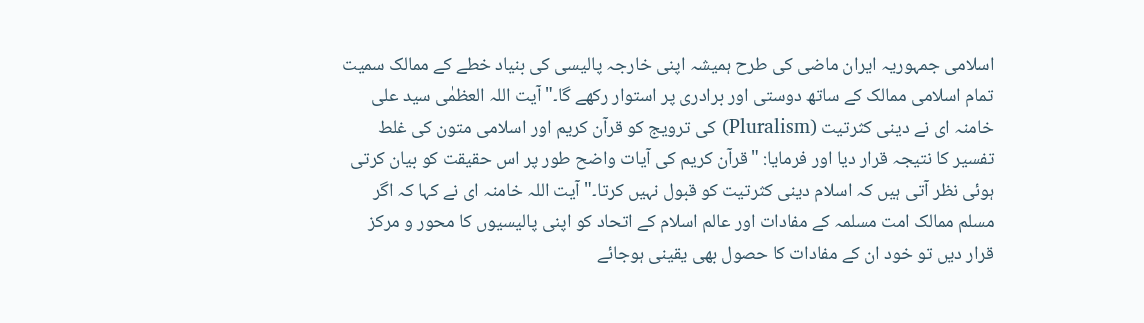اسلامی جمہوریہ ایران ماضی کی طرح ہمیشہ اپنی خارجہ پالیسی کی بنیاد خطے کے ممالک سمیت تمام اسلامی ممالک کے ساتھ دوستی اور برادری پر استوار رکھے گا۔" آیت اللہ العظمٰی سید علی خامنہ ای نے دینی کثرتیت (Pluralism) کی ترویج کو قرآن کریم اور اسلامی متون کی غلط تفسیر کا نتیجہ قرار دیا اور فرمایا: "قرآن کریم کی آیات واضح طور پر اس حقیقت کو بیان کرتی ہوئی نظر آتی ہیں کہ اسلام دینی کثرتیت کو قبول نہیں کرتا۔" آیت اللہ خامنہ ای نے کہا کہ اگر مسلم ممالک امت مسلمہ کے مفادات اور عالم اسلام کے اتحاد کو اپنی پالیسیوں کا محور و مرکز قرار دیں تو خود ان کے مفادات کا حصول بھی یقینی ہوجائے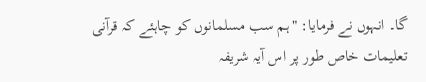گا۔ انہوں نے فرمایا: "ہم سب مسلمانوں کو چاہئے کہ قرآنی تعلیمات خاص طور پر اس آیہ شریفہ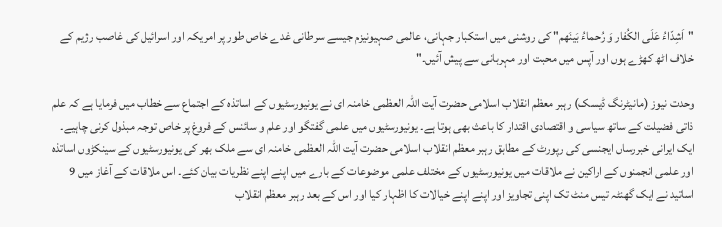"اَشِدّاءُ عَلَی الکُفار وَ رُحماءُ بَینَهم" کی روشنی میں استکبار جہانی، عالمی صہیونیزم جیسے سرطانی غدے خاص طور پر امریکہ اور اسرائیل کی غاصب رژیم کے خلاف اٹھ کھڑے ہوں اور آپس میں محبت اور مہربانی سے پیش آئیں۔"

وحدت نیوز (مانیٹرنگ ڈیسک) رہبر معظم انقلاب اسلامی حضرت آیت اللہ العظمی خامنہ ای نے یونیورسٹیوں کے اساتذہ کے اجتماع سے خطاب میں فرمایا ہے کہ علم ذاتی فضیلت کے ساتھ سیاسی و اقتصادی اقتدار کا باعث بھی ہوتا ہے۔ یونیورسٹیوں میں علمی گفتگو اور علم و سائنس کے فروغ پر خاص توجہ مبذول کرنی چاہیے۔ ایک ایرانی خبررساں ایجنسی کی رپورٹ کے مطابق رہبر معظم انقلاب اسلامی حضرت آیت اللہ العظمی خامنہ ای سے ملک بھر کی یونیورسٹیوں کے سینکڑوں اساتذہ اور علمی انجمنوں کے اراکین نے ملاقات میں یونیورسٹیوں کے مختلف علمی موضوعات کے بارے میں اپنے اپنے نظریات بیان کئے۔ اس ملاقات کے آغاز میں 9 اساتید نے ایک گھنٹہ تیس منٹ تک اپنی تجاویز اور اپنے اپنے خیالات کا اظہار کیا اور اس کے بعد رہبر معظم انقلاب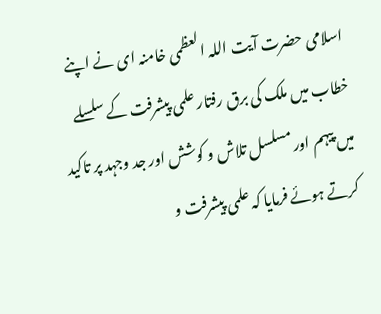اسلامی حضرت آیت اللہ العظمی خامنہ ای نے اپنے خطاب میں ملک کی برق رفتار علمی پیشرفت کے سلسلے میں پیہم اور مسلسل تلاش و کوشش اور جد وجہد پر تاکید کرتے ہوئے فرمایا کہ علمی پیشرفت و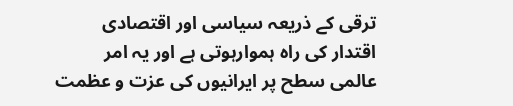ترقی کے ذریعہ سیاسی اور اقتصادی اقتدار کی راہ ہموارہوتی ہے اور یہ امر  عالمی سطح پر ایرانیوں کی عزت و عظمت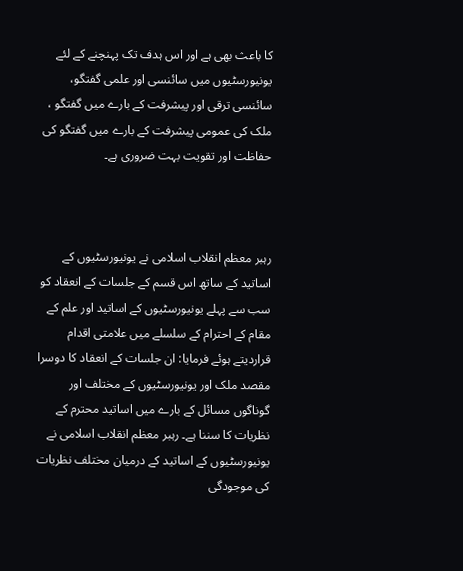کا باعث بھی ہے اور اس ہدف تک پہنچنے کے لئے یونیورسٹیوں میں سائنسی اور علمی گفتگو، سائنسی ترقی اور پیشرفت کے بارے میں گفتگو ، ملک کی عمومی پیشرفت کے بارے میں گفتگو کی حفاظت اور تقویت بہت ضروری ہے۔



رہبر معظم انقلاب اسلامی نے یونیورسٹیوں کے اساتید کے ساتھ اس قسم کے جلسات کے انعقاد کو سب سے پہلے یونیورسٹیوں کے اساتید اور علم کے مقام کے احترام کے سلسلے میں علامتی اقدام قراردیتے ہوئے فرمایا: ان جلسات کے انعقاد کا دوسرا مقصد ملک اور یونیورسٹیوں کے مختلف اور گوناگوں مسائل کے بارے میں اساتید محترم کے نظریات کا سننا ہے۔ رہبر معظم انقلاب اسلامی نے یونیورسٹیوں کے اساتید کے درمیان مختلف نظریات کی موجودگی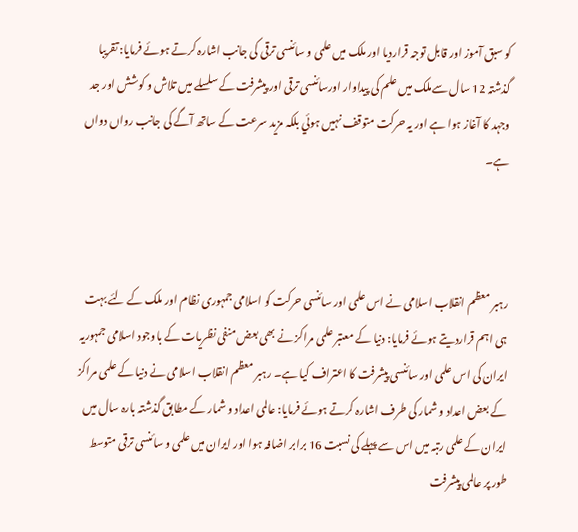کو سبق آموز اور قابل توجہ قراردیا اور ملک میں علمی و سائنسی ترقی کی جانب اشارہ کرتے ہوئے فرمایا: تقریبا گذشتہ 12 سال سےملک میں علم کی پیداوار اورسائنسی ترقی اور پیشرفت کے سلسلے میں تلاش و کوشش اور جد وجہد کا آغاز ہوا ہے اور یہ حرکت متوقف نہیں ہوئي بلکہ مزید سرعت کے ساتھ آگے کی جانب رواں دواں ہے۔



رہبر معظم انقلاب اسلامی نے اس علمی اور سائنسی حرکت کو اسلامی جمہوری نظام اور ملک کے لئے بہت ہی اہم قراردیتے ہوئے فرمایا: دنیا کے معتبر علمی مراکز نے بھی بعض منفی نظریات کے باوجود اسلامی جمہوریہ ایران کی اس علمی اور سائنسی پیشرفت کا اعتراف کیا ہے۔ رہبر معظم انقلاب اسلامی نے دنیا کے علمی مراکز کے بعض اعداد و شمار کی طرف اشارہ کرتے ہوئے فرمایا: عالمی اعداد و شمار کے مطابق گذشتہ بارہ سال میں ایران کے علمی رتبہ میں اس سے پہلے کی نسبت 16 برابر اضافہ ہوا اور ایران میں علمی و سائنسی ترقی متوسط طور پر عالمی پیشرفت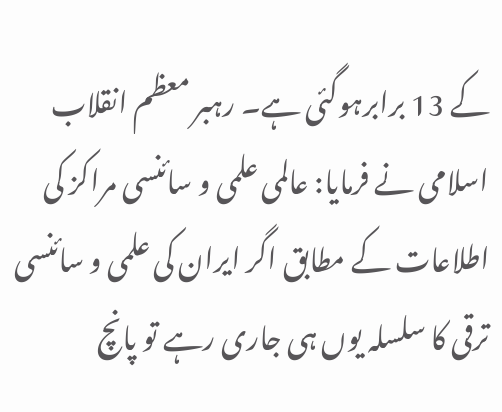کے 13 برابرہوگئی ہے۔ رہبر معظم انقلاب اسلامی نے فرمایا: عالمی علمی و سائنسی مراکز کی اطلاعات کے مطابق اگر ایران کی علمی و سائنسی ترقی کا سلسلہ یوں ہی جاری رہے تو پانچ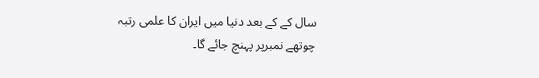سال کے کے بعد دنیا میں ایران کا علمی رتبہ چوتھے نمبرپر پہنچ جائے گا۔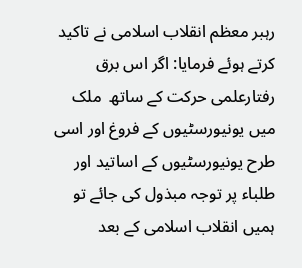رہبر معظم انقلاب اسلامی نے تاکید کرتے ہوئے فرمایا: اگر اس برق رفتارعلمی حرکت کے ساتھ  ملک میں یونیورسٹیوں کے فروغ اور اسی طرح یونیورسٹیوں کے اساتید اور طلباء پر توجہ مبذول کی جائے تو ہمیں انقلاب اسلامی کے بعد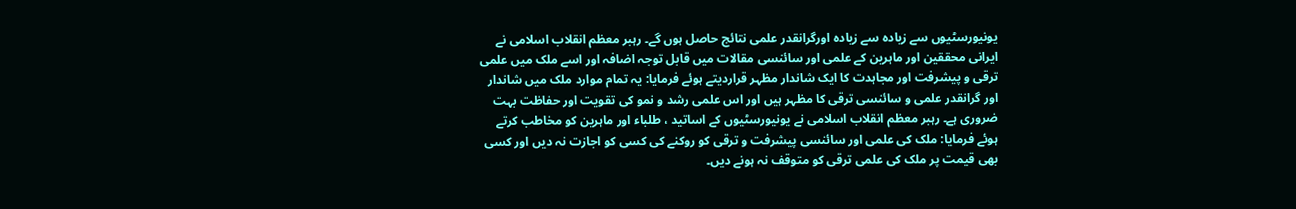یونیورسٹیوں سے زیادہ سے زیادہ اورگرانقدر علمی نتائج حاصل ہوں گے۔ رہبر معظم انقلاب اسلامی نے ایرانی محققین اور ماہرین کے علمی اور سائنسی مقالات میں قابل توجہ اضافہ اور اسے ملک میں علمی ترقی و پیشرفت اور مجاہدت کا ایک شاندار مظہر قراردیتے ہوئے فرمایا: یہ تمام موارد ملک میں شاندار اور گرانقدر علمی و سائنسی ترقی کا مظہر ہیں اور اس علمی رشد و نمو کی تقویت اور حفاظت بہت ضروری ہے۔ رہبر معظم انقلاب اسلامی نے یونیورسٹیوں کے اساتید ، طلباء اور ماہرین کو مخاطب کرتے ہوئے فرمایا: ملک کی علمی اور سائنسی پیشرفت و ترقی کو روکنے کی کسی کو اجازت نہ دیں اور کسی بھی قیمت پر ملک کی علمی ترقی کو متوقف نہ ہونے دیں۔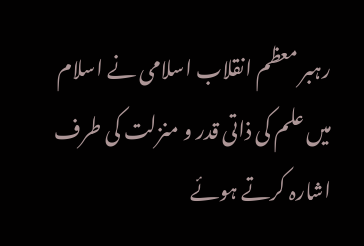رہبر معظم انقلاب اسلامی نے اسلام میں علم کی ذاتی قدر و منزلت کی طرف اشارہ کرتے ہوئے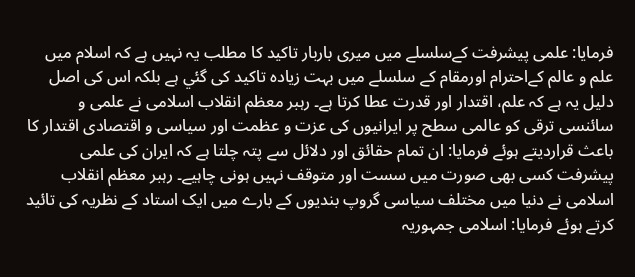فرمایا: علمی پیشرفت کےسلسلے میں میری باربار تاکید کا مطلب یہ نہیں ہے کہ اسلام میں علم و عالم کےاحترام اورمقام کے سلسلے میں بہت زيادہ تاکید کی گئي ہے بلکہ اس کی اصل دلیل یہ ہے کہ علم، اقتدار اور قدرت عطا کرتا ہے۔ رہبر معظم انقلاب اسلامی نے علمی و سائنسی ترقی کو عالمی سطح پر ایرانیوں کی عزت و عظمت اور سیاسی و اقتصادی اقتدار کا باعث قراردیتے ہوئے فرمایا: ان تمام حقائق اور دلائل سے پتہ چلتا ہے کہ ایران کی علمی پیشرفت کسی بھی صورت میں سست اور متوقف نہیں ہونی چاہیے۔ رہبر معظم انقلاب اسلامی نے دنیا میں مختلف سیاسی گروپ بندیوں کے بارے میں ایک استاد کے نظریہ کی تائيد کرتے ہوئے فرمایا: اسلامی جمہوریہ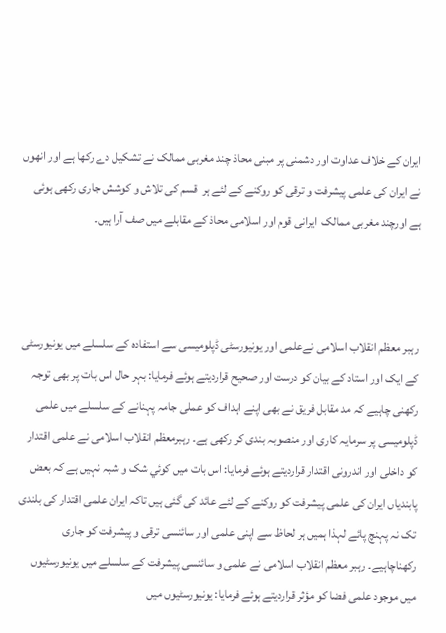ایران کے خلاف عداوت اور دشمنی پر مبنی محاذ چند مغربی ممالک نے تشکیل دے رکھا ہے اور انھوں نے ایران کی علمی پیشرفت و ترقی کو روکنے کے لئے ہر  قسم کی تلاش و کوشش جاری رکھی ہوئی ہے اورچند مغربی ممالک  ایرانی قوم اور اسلامی محاذ کے مقابلے میں صف آرا ہیں۔



رہبر معظم انقلاب اسلامی نےعلمی اور یونیورسٹی ڈپلومیسی سے استفادہ کے سلسلے میں یونیورسٹی کے ایک اور استاد کے بیان کو درست اور صحیح قراردیتے ہوئے فرمایا: بہر حال اس بات پر بھی توجہ رکھنی چاہیے کہ مد مقابل فریق نے بھی اپنے اہداف کو عملی جامہ پہنانے کے سلسلے میں علمی ڈپلومیسی پر سرمایہ کاری اور منصوبہ بندی کر رکھی ہے۔ رہبرمعظم انقلاب اسلامی نے علمی اقتدار کو داخلی اور اندرونی اقتدار قراردیتے ہوئے فرمایا: اس بات میں کوئي شک و شبہ نہیں ہے کہ بعض پابندیاں ایران کی علمی پیشرفت کو روکنے کے لئے عائد کی گئی ہیں تاکہ ایران علمی اقتدار کی بلندی تک نہ پہنچ پائے لہذا ہمیں ہر لحاظ سے اپنی علمی اور سائنسی ترقی و پیشرفت کو جاری رکھناچاہیے۔ رہبر معظم انقلاب اسلامی نے علمی و سائنسی پیشرفت کے سلسلے میں یونیورسٹیوں میں موجود علمی فضا کو مؤثر قراردیتے ہوئے فرمایا: یونیورسٹیوں میں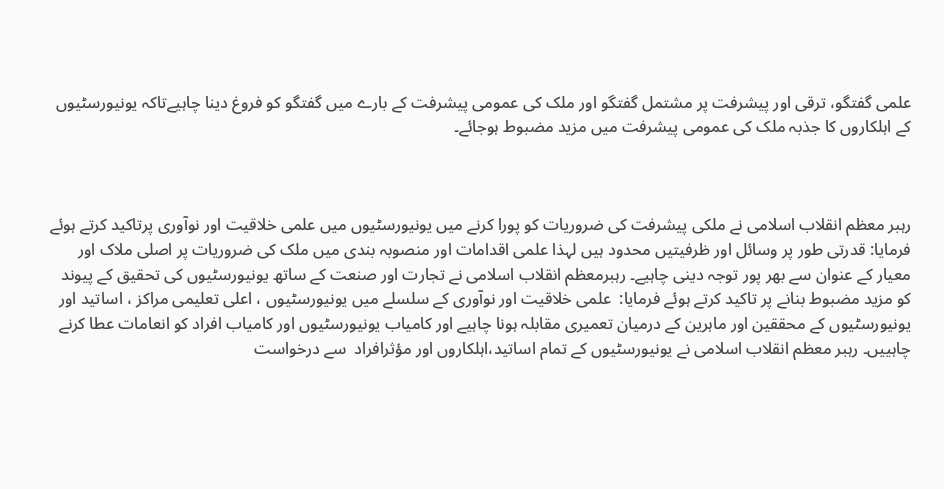علمی گفتگو، ترقی اور پیشرفت پر مشتمل گفتگو اور ملک کی عمومی پیشرفت کے بارے میں گفتگو کو فروغ دینا چاہیےتاکہ یونیورسٹیوں کے اہلکاروں کا جذبہ ملک کی عمومی پیشرفت میں مزید مضبوط ہوجائے۔



رہبر معظم انقلاب اسلامی نے ملکی پیشرفت کی ضروریات کو پورا کرنے میں یونیورسٹیوں میں علمی خلاقیت اور نوآوری پرتاکید کرتے ہوئے فرمایا: قدرتی طور پر وسائل اور ظرفیتیں محدود ہیں لہذا علمی اقدامات اور منصوبہ بندی میں ملک کی ضروریات پر اصلی ملاک اور معیار کے عنوان سے بھر پور توجہ دینی چاہیے۔ رہبرمعظم انقلاب اسلامی نے تجارت اور صنعت کے ساتھ یونیورسٹیوں کی تحقیق کے پیوند کو مزید مضبوط بنانے پر تاکید کرتے ہوئے فرمایا:  علمی خلاقیت اور نوآوری کے سلسلے میں یونیورسٹیوں ، اعلی تعلیمی مراکز ، اساتید اور یونیورسٹیوں کے محققین اور ماہرین کے درمیان تعمیری مقابلہ ہونا چاہیے اور کامیاب یونیورسٹیوں اور کامیاب افراد کو انعامات عطا کرنے چاہییں۔ رہبر معظم انقلاب اسلامی نے یونیورسٹیوں کے تمام اساتید،اہلکاروں اور مؤثرافراد  سے درخواست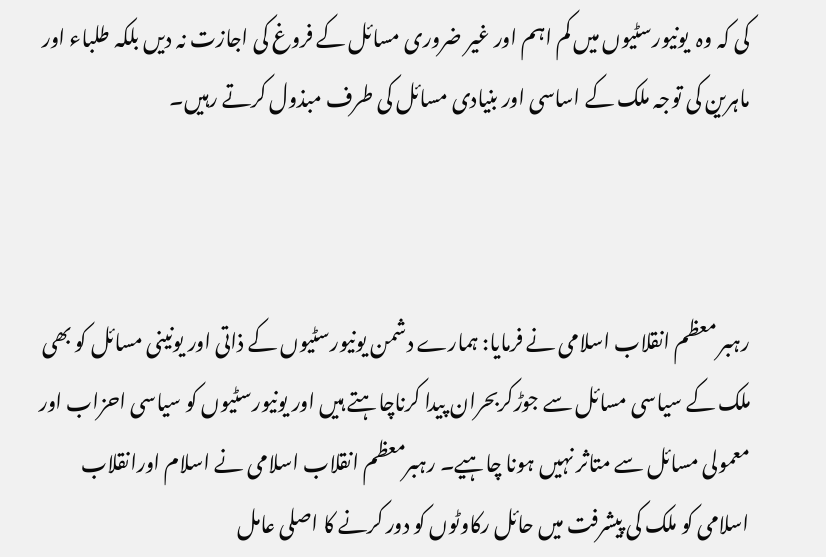کی کہ وہ  یونیورسٹیوں میں کم اہم اور غیر ضروری مسائل کے فروغ کی اجازت نہ دیں بلکہ طلباء اور ماہرین کی توجہ ملک کے اساسی اور بنیادی مسائل کی طرف مبذول کرتے رہیں۔



رہبر معظم انقلاب اسلامی نے فرمایا: ہمارے دشمن یونیورسٹیوں کے ذاتی اور یونینی مسائل کو بھی ملک کے سیاسی مسائل سے جوڑکربحران پیدا کرناچاہتے ہیں اور یونیورسٹیوں کو سیاسی احزاب اور معمولی مسائل سے متاثر نہیں ہونا چاہیے۔ رہبرمعظم انقلاب اسلامی نے اسلام اورانقلاب اسلامی کو ملک کی پیشرفت میں حائل رکاوٹوں کو دور کرنے کا اصلی عامل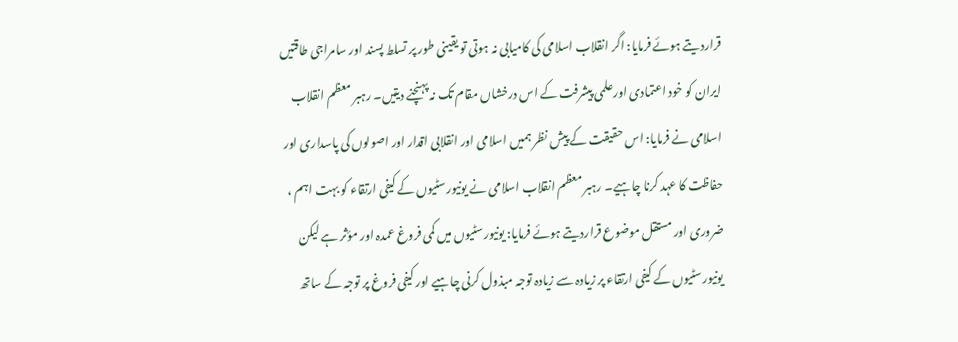قراردیتے ہوئے فرمایا: اگر انقلاب اسلامی کی کامیابی نہ ہوتی تو یقینی طور پر تسلط پسند اور سامراجی طاقتیں ایران کو خود اعتمادی اورعلمی پیشرفت کے اس درخشاں مقام تک نہ پہنچنے دیتیں۔ رہبر معظم انقلاب اسلامی نے فرمایا: اس حقیقت کے پیش نظر ہمیں اسلامی اور انقلابی اقدار اور اصولوں کی پاسداری اور حفاظت کا عہد کرنا چاہیے۔ رہبر معظم انقلاب اسلامی نے یونیورسٹیوں کے کیفی ارتقاء کو بہت اہم ، ضروری اور مستقل موضوع قراردیتے ہوئے فرمایا: یونیورسٹیوں میں کمی فروغ عمدہ اور مؤثر ہے لیکن یونیورسٹیوں کے کیفی ارتقاء پر زیادہ سے زیادہ توجہ مبذول کرنی چاہیے اور کیفی فروغ پر توجہ کے ساتھ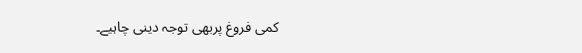کمی فروغ پربھی توجہ دینی چاہیے۔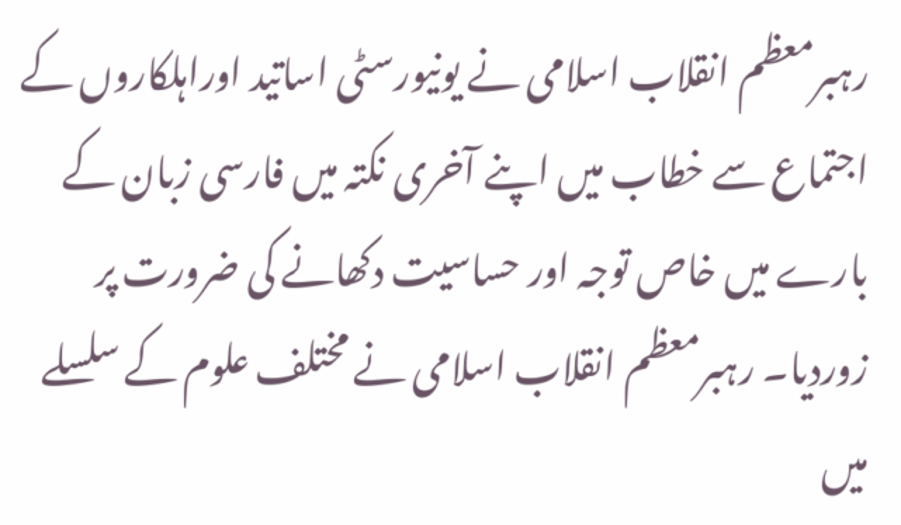رہبرمعظم انقلاب اسلامی نے یونیورسٹی اساتید اوراہلکاروں کے اجتماع سے خطاب میں اپنے آخری نکتہ میں فارسی زبان کے بارے میں خاص توجہ اور حساسیت دکھانے کی ضرورت پر زوردیا۔ رہبرمعظم انقلاب اسلامی نے مختلف علوم کے سلسلے میں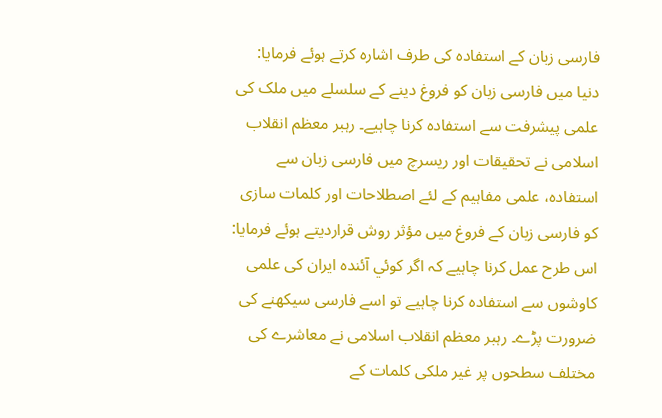فارسی زبان کے استفادہ کی طرف اشارہ کرتے ہوئے فرمایا: دنیا میں فارسی زبان کو فروغ دینے کے سلسلے میں ملک کی علمی پیشرفت سے استفادہ کرنا چاہیے۔ رہبر معظم انقلاب اسلامی نے تحقیقات اور ریسرچ میں فارسی زبان سے استفادہ، علمی مفاہیم کے لئے اصطلاحات اور کلمات سازی کو فارسی زبان کے فروغ میں مؤثر روش قراردیتے ہوئے فرمایا: اس طرح عمل کرنا چاہیے کہ اگر کوئي آئندہ ایران کی علمی کاوشوں سے استفادہ کرنا چاہیے تو اسے فارسی سیکھنے کی ضرورت پڑے۔ رہبر معظم انقلاب اسلامی نے معاشرے کی مختلف سطحوں پر غیر ملکی کلمات کے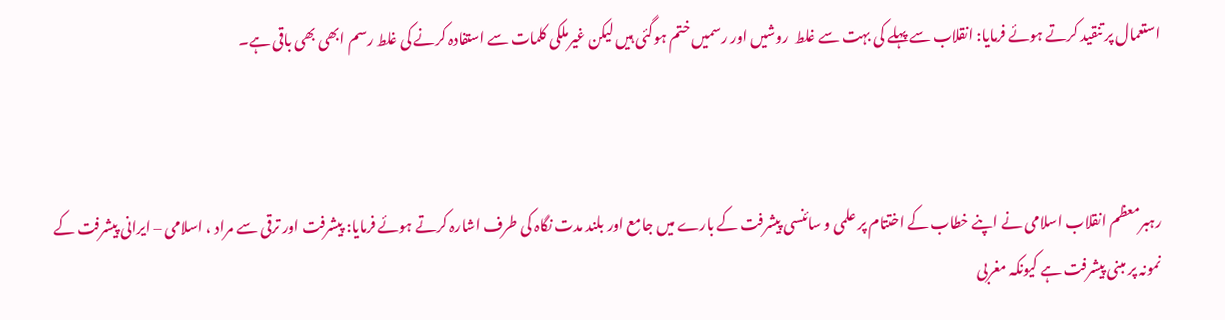استعمال پر تنقید کرتے ہوئے فرمایا: انقلاب سے پہلے کی بہت سے غلط  روشیں اور رسمیں ختم ہوگئی ہیں لیکن غیرملکی کلمات سے استفادہ کرنے کی غلط رسم ابھی بھی باقی ہے۔



رہبرمعظم انقلاب اسلامی نے اپنے خطاب کے اختتام پر علمی و سائنسی پیشرفت کے بارے میں جامع اور بلند مدت نگاہ کی طرف اشارہ کرتے ہوئے فرمایا: پیشرفت اور ترقی سے مراد ، اسلامی – ایرانی پیشرفت کے نمونہ پر مبنی پیشرفت ہے کیونکہ مغربی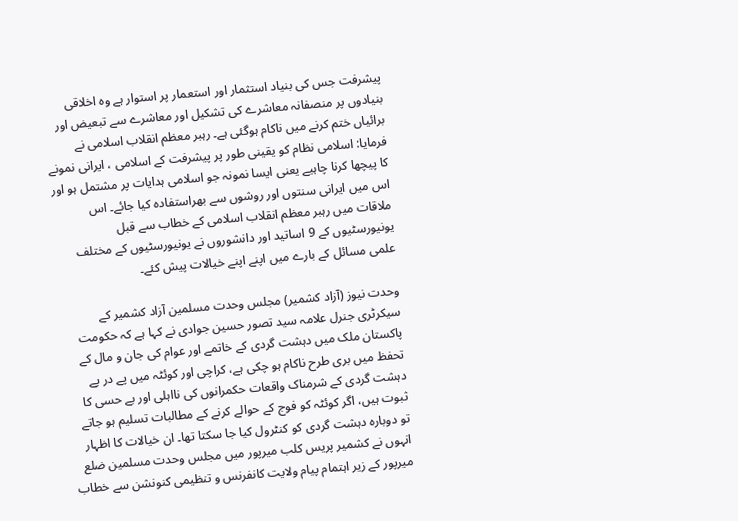پیشرفت جس کی بنیاد استثمار اور استعمار پر استوار ہے وہ اخلاقی بنیادوں پر منصفانہ معاشرے کی تشکیل اور معاشرے سے تبعیض اور برائیاں ختم کرنے میں ناکام ہوگئی ہے۔ رہبر معظم انقلاب اسلامی نے فرمایا: اسلامی نظام کو یقینی طور پر پیشرفت کے اسلامی ، ایرانی نمونے کا پیچھا کرنا چاہیے یعنی ایسا نمونہ جو اسلامی ہدایات پر مشتمل ہو اور اس میں ایرانی سنتوں اور روشوں سے بھراستفادہ کیا جائے۔ اس ملاقات میں رہبر معظم انقلاب اسلامی کے خطاب سے قبل یونیورسٹیوں کے 9 اساتید اور دانشوروں نے یونیورسٹیوں کے مختلف علمی مسائل کے بارے میں اپنے اپنے خیالات پیش کئے۔

وحدت نیوز (آزاد کشمیر) مجلس وحدت مسلمین آزاد کشمیر کے سیکرٹری جنرل علامہ سید تصور حسین جوادی نے کہا ہے کہ حکومت پاکستان ملک میں دہشت گردی کے خاتمے اور عوام کی جان و مال کے تحفظ میں بری طرح ناکام ہو چکی ہے، کراچی اور کوئٹہ میں پے در پے دہشت گردی کے شرمناک واقعات حکمرانوں کی نااہلی اور بے حسی کا ثبوت ہیں، اگر کوئٹہ کو فوج کے حوالے کرنے کے مطالبات تسلیم ہو جاتے تو دوبارہ دہشت گردی کو کنٹرول کیا جا سکتا تھا۔ ان خیالات کا اظہار انہوں نے کشمیر پریس کلب میرپور میں مجلس وحدت مسلمین ضلع میرپور کے زیر اہتمام پیام ولایت کانفرنس و تنظیمی کنونشن سے خطاب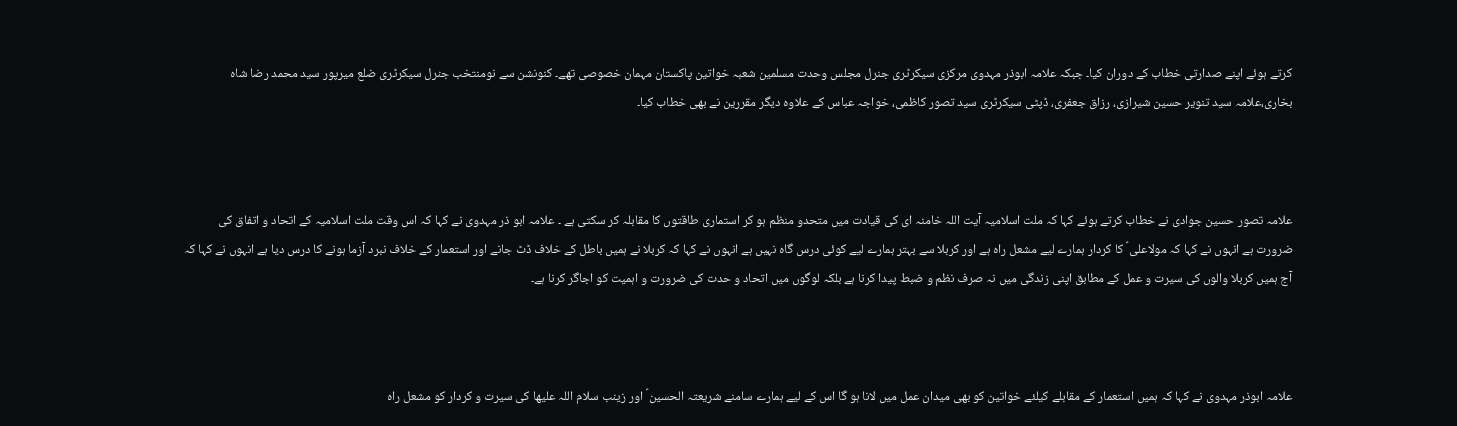کرتے ہوئے اپنے صدارتی خطاب کے دوران کیا۔ جبکہ علامہ ابوذر مہدوی مرکزی سیکرٹری جنرل مجلس وحدت مسلمین شعبہ خواتین پاکستان مہمان خصوصی تھے۔ کنونشن سے نومنتخب جنرل سیکرٹری ضلع میرپور سید محمد رضا شاہ بخاری،علامہ سید تنویر حسین شیرازی، رزاق جعفری، ڈپٹی سیکرٹری سید تصور کاظمی، خواجہ عباس کے علاوہ دیگر مقررین نے بھی خطاب کیا۔



علامہ تصور حسین جوادی نے خطاب کرتے ہوئے کہا کہ ملت اسلامیہ آیت اللہ خامنہ ای کی قیادت میں متحدو منظم ہو کر استماری طاقتوں کا مقابلہ کر سکتی ہے ۔ علامہ ابو ذر مہدوی نے کہا کہ اس وقت ملت اسلامیہ کے اتحاد و اتفاق کی ضرورت ہے انہوں نے کہا کہ مولاعلی ؑ کا کردار ہمارے لیے مشعل راہ ہے اور کربلا سے بہتر ہمارے لیے کوئی درس گاہ نہیں ہے انہوں نے کہا کہ کربلا نے ہمیں باطل کے خلاف ڈٹ جانے اور استعمار کے خلاف نبرد آزما ہونے کا درس دیا ہے انہوں نے کہا کہ آج ہمیں کربلا والوں کی سیرت و عمل کے مطابق اپنی زندگی میں نہ صرف نظم و ضبط پیدا کرنا ہے بلکہ لوگوں میں اتحاد و حدت کی ضرورت و اہمیت کو اجاگر کرنا ہے۔



علامہ ابوذر مہدوی نے کہا کہ ہمیں استعمار کے مقابلے کیلئے خواتین کو بھی میدان عمل میں لانا ہو گا اس کے لیے ہمارے سامنے شریعتہ الحسین ؑ اور زینب سلام اللہ علیھا کی سیرت و کردار کو مشعل راہ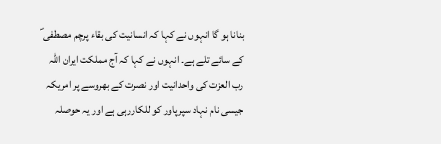بنانا ہو گا انہوں نے کہا کہ انسانیت کی بقاء پرچم مصطفی ؐ کے سائے تلے ہے۔ انہوں نے کہا کہ آج مملکت ایران اللہ رب العزت کی واحدانیت اور نصرت کے بھروسے پر امریکہ جیسی نام نہاد سپرپاور کو للکاررہی ہے اور یہ حوصلہ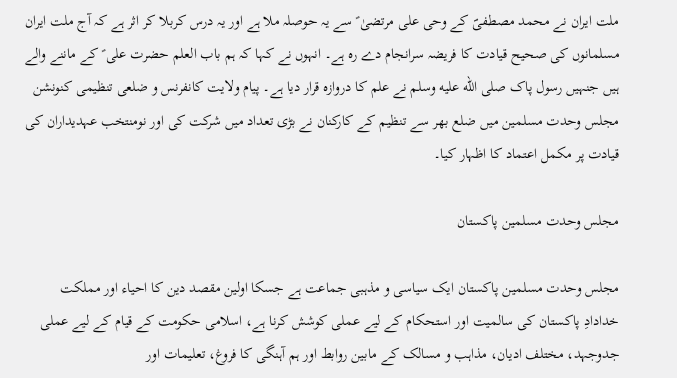ملت ایران نے محمد مصطفیؐ کے وحی علی مرتضیٰ ؑ سے یہ حوصلہ ملا ہے اور یہ درس کربلا کر اثر ہے کہ آج ملت ایران مسلمانوں کی صحیح قیادت کا فریضہ سرانجام دے رہ ہے۔ انہوں نے کہا کہ ہم باب العلم حضرت علی ؑ کے ماننے والے ہیں جنہیں رسول پاک صلى الله عليه وسلم نے علم کا دروازہ قرار دیا ہے۔ پیام ولایت کانفرنس و ضلعی تنظیمی کنونشن مجلس وحدت مسلمین میں ضلع بھر سے تنظیم کے کارکنان نے بڑی تعداد میں شرکت کی اور نومنتخب عہدیداران کی قیادت پر مکمل اعتماد کا اظہار کیا۔

مجلس وحدت مسلمین پاکستان

مجلس وحدت مسلمین پاکستان ایک سیاسی و مذہبی جماعت ہے جسکا اولین مقصد دین کا احیاء اور مملکت خدادادِ پاکستان کی سالمیت اور استحکام کے لیے عملی کوشش کرنا ہے، اسلامی حکومت کے قیام کے لیے عملی جدوجہد، مختلف ادیان، مذاہب و مسالک کے مابین روابط اور ہم آہنگی کا فروغ، تعلیمات اور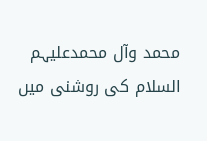محمد وآل محمدعلیہم السلام کی روشنی میں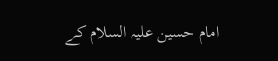امام حسین علیہ السلام کے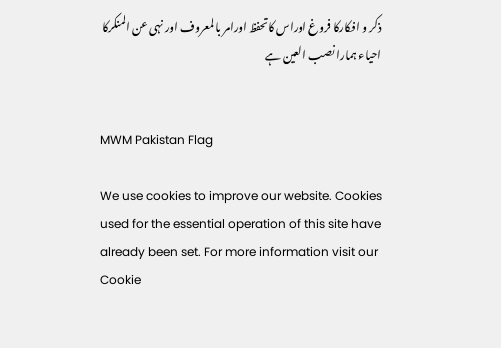ذکر و افکارکا فروغ اوراس کاتحفظ اورامر با لمعروف اور نہی عن المنکرکا احیاء ہمارا نصب العین ہے


MWM Pakistan Flag

We use cookies to improve our website. Cookies used for the essential operation of this site have already been set. For more information visit our Cookie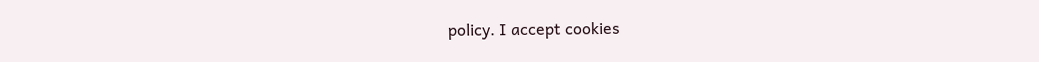policy. I accept cookies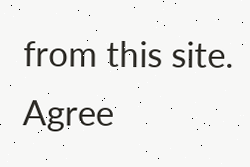from this site. Agree